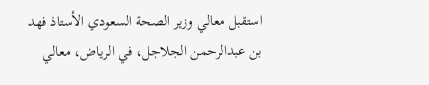استقبل معالي وزير الصحة السعودي الأستاذ فهد بن عبدالرحمن الجلاجل، في الرياض، معالي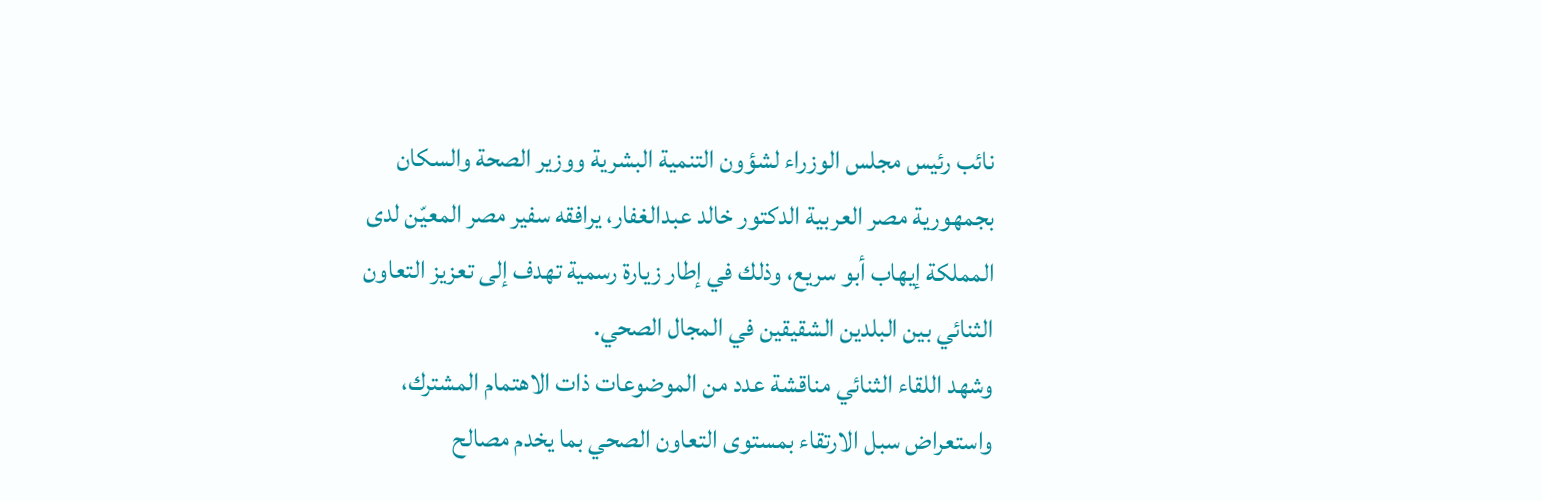نائب رئيس مجلس الوزراء لشؤون التنمية البشرية ووزير الصحة والسكان بجمهورية مصر العربية الدكتور خالد عبدالغفار، يرافقه سفير مصر المعيّن لدى المملكة إيهاب أبو سريع، وذلك في إطار زيارة رسمية تهدف إلى تعزيز التعاون الثنائي بين البلدين الشقيقين في المجال الصحي.
وشهد اللقاء الثنائي مناقشة عدد من الموضوعات ذات الاهتمام المشترك، واستعراض سبل الارتقاء بمستوى التعاون الصحي بما يخدم مصالح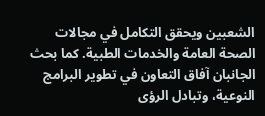الشعبين ويحقق التكامل في مجالات الصحة العامة والخدمات الطبية. كما بحث الجانبان آفاق التعاون في تطوير البرامج النوعية، وتبادل الرؤى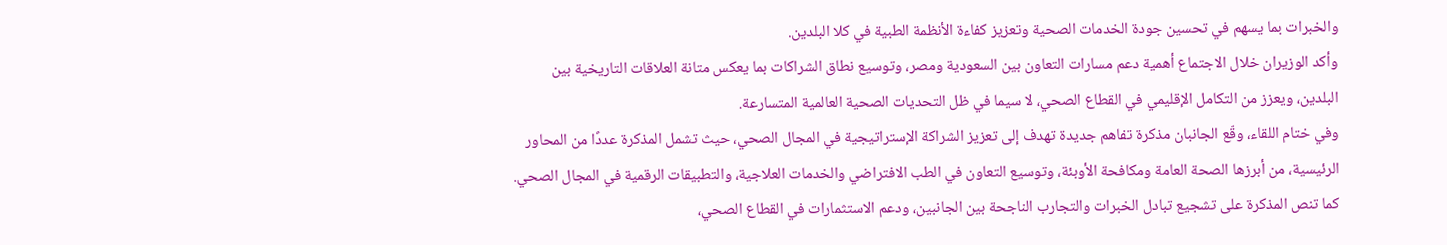والخبرات بما يسهم في تحسين جودة الخدمات الصحية وتعزيز كفاءة الأنظمة الطبية في كلا البلدين.
وأكد الوزيران خلال الاجتماع أهمية دعم مسارات التعاون بين السعودية ومصر، وتوسيع نطاق الشراكات بما يعكس متانة العلاقات التاريخية بين البلدين، ويعزز من التكامل الإقليمي في القطاع الصحي، لا سيما في ظل التحديات الصحية العالمية المتسارعة.
وفي ختام اللقاء، وقّع الجانبان مذكرة تفاهم جديدة تهدف إلى تعزيز الشراكة الإستراتيجية في المجال الصحي، حيث تشمل المذكرة عددًا من المحاور الرئيسية، من أبرزها الصحة العامة ومكافحة الأوبئة، وتوسيع التعاون في الطب الافتراضي والخدمات العلاجية، والتطبيقات الرقمية في المجال الصحي.
كما تنص المذكرة على تشجيع تبادل الخبرات والتجارب الناجحة بين الجانبين، ودعم الاستثمارات في القطاع الصحي،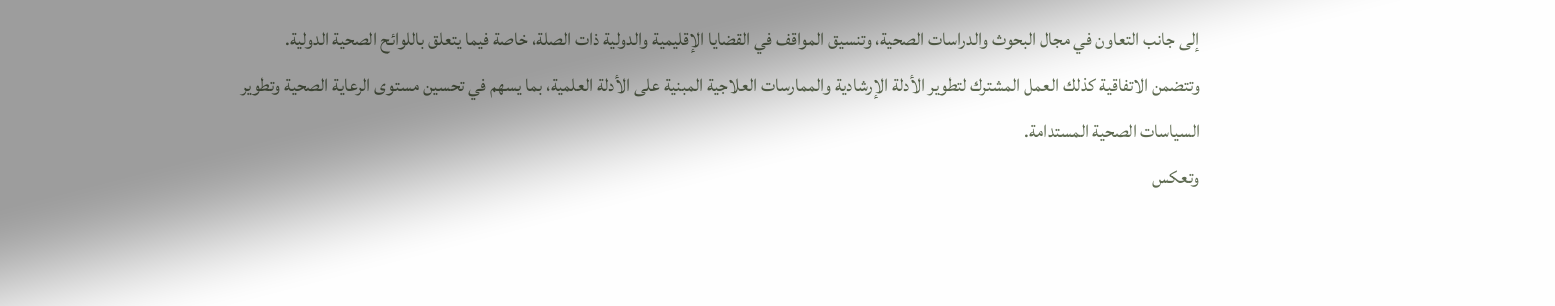إلى جانب التعاون في مجال البحوث والدراسات الصحية، وتنسيق المواقف في القضايا الإقليمية والدولية ذات الصلة، خاصة فيما يتعلق باللوائح الصحية الدولية.
وتتضمن الاتفاقية كذلك العمل المشترك لتطوير الأدلة الإرشادية والممارسات العلاجية المبنية على الأدلة العلمية، بما يسهم في تحسين مستوى الرعاية الصحية وتطوير السياسات الصحية المستدامة.
وتعكس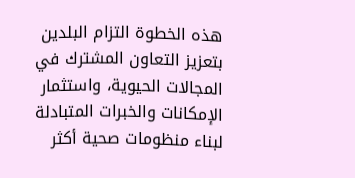هذه الخطوة التزام البلدين بتعزيز التعاون المشترك في المجالات الحيوية، واستثمار الإمكانات والخبرات المتبادلة لبناء منظومات صحية أكثر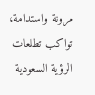مرونة واستدامة، تواكب تطلعات الرؤية السعودية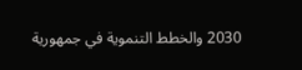2030 والخطط التنموية في جمهورية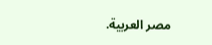مصر العربية.